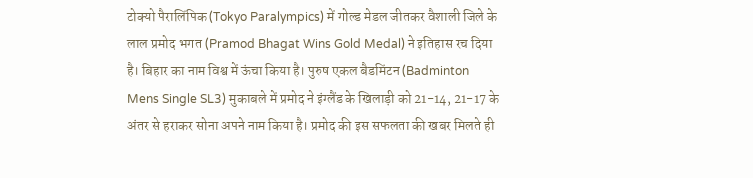टोक्यो पैरालिंपिक (Tokyo Paralympics) में गोल्ड मेडल जीतकर वैशाली जिले के लाल प्रमोद भगत (Pramod Bhagat Wins Gold Medal) ने इतिहास रच दिया है। बिहार का नाम विश्व में ऊंचा किया है। पुरुष एकल बैडमिंटन (Badminton Mens Single SL3) मुकाबले में प्रमोद ने इंग्लैंड के खिलाड़ी को 21-14, 21-17 के अंतर से हराकर सोना अपने नाम किया है। प्रमोद की इस सफलता की खबर मिलते ही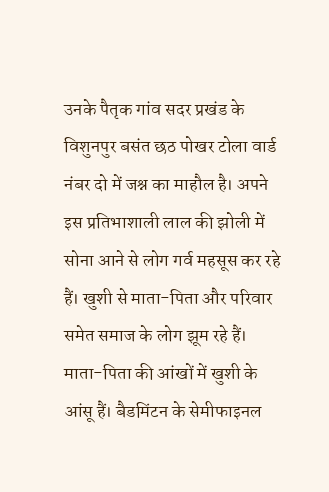उनके पैतृक गांव सदर प्रखंड के विशुनपुर बसंत छठ पोखर टोला वार्ड नंबर दो में जश्न का माहौल है। अपने इस प्रतिभाशाली लाल की झोली में सोना आने से लोग गर्व महसूस कर रहे हैं। खुशी से माता-पिता और परिवार समेत समाज के लोग झूम रहे हैं। माता-पिता की आंखों में खुशी के आंसू हैं। बैडमिंटन के सेमीफाइनल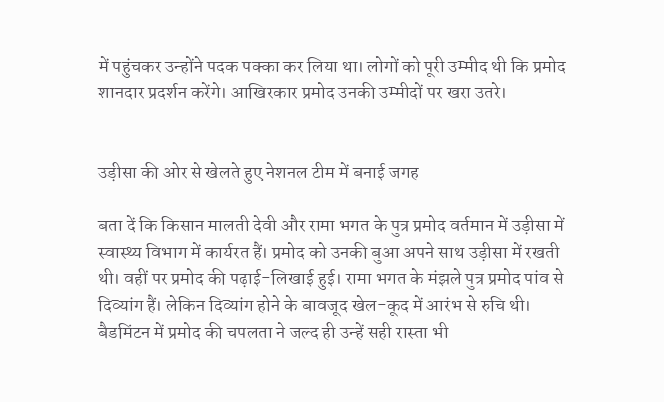में पहुंचकर उन्होंने पदक पक्का कर लिया था। लोगों को पूरी उम्मीद थी कि प्रमोद शानदार प्रदर्शन करेंगे। आखिरकार प्रमोद उनकी उम्मीदों पर खरा उतरे।


उड़ीसा की ओर से खेलते हुए नेशनल टीम में बनाई जगह

बता दें कि किसान मालती देवी और रामा भगत के पुत्र प्रमोद वर्तमान में उड़ीसा में स्वास्थ्य विभाग में कार्यरत हैं। प्रमोद को उनकी बुआ अपने साथ उड़ीसा में रखती थी। वहीं पर प्रमोद की पढ़ाई-लिखाई हुई। रामा भगत के मंझले पुत्र प्रमोद पांव से दिव्यांग हैं। लेकिन दिव्यांग होने के बावजूद खेल-कूद में आरंभ से रुचि थी। बैडमिंटन में प्रमोद की चपलता ने जल्द ही उन्हें सही रास्ता भी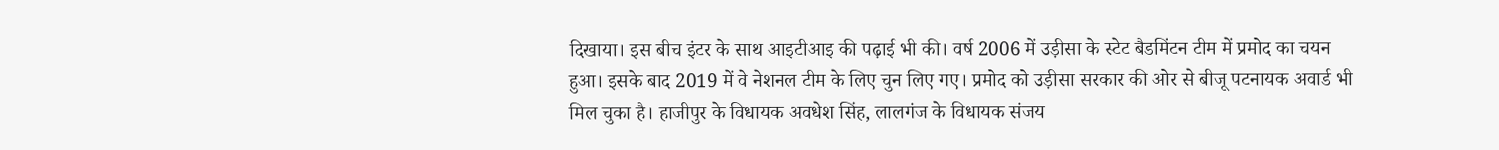दिखाया। इस बीच इंटर के साथ आइटीआइ की पढ़ाई भी की। वर्ष 2006 में उड़ीसा के स्टेट बैडमिंटन टीम में प्रमोद का चयन हुआ। इसके बाद 2019 में वे नेशनल टीम के लिए चुन लिए गए। प्रमोद को उड़ीसा सरकार की ओर से बीजू पटनायक अवार्ड भी मिल चुका है। हाजीपुर के विधायक अवधेश सिंह, लालगंज के विधायक संजय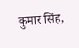कुमार सिंह,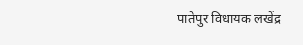पातेपुर विधायक लखेंद्र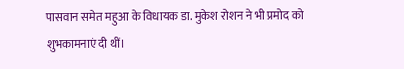पासवान समेत महुआ के विधायक डा. मुकेश रोशन ने भी प्रमोद को शुभकामनाएं दी थीं।